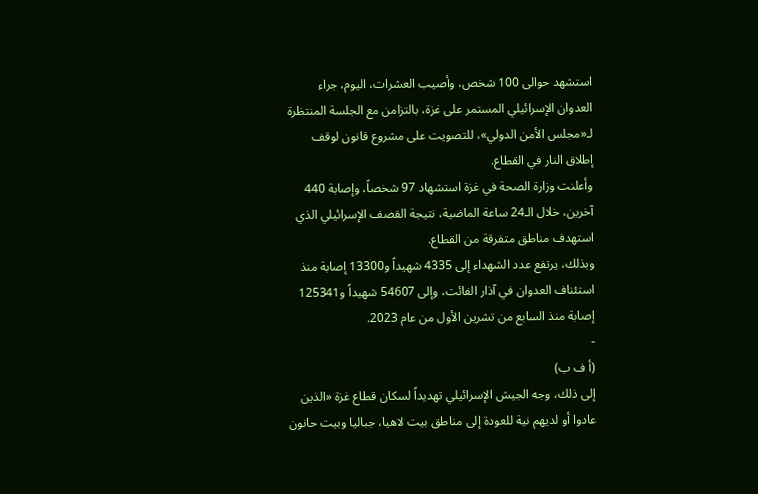استشهد حوالى 100 شخص، وأصيب العشرات، اليوم، جراء العدوان الإسرائيلي المستمر على غزة، بالتزامن مع الجلسة المنتظرة لـ«مجلس الأمن الدولي»، للتصويت على مشروع قانون لوقف إطلاق النار في القطاع.
وأعلنت وزارة الصحة في غزة استشهاد 97 شخصاً، وإصابة 440 آخرين، خلال الـ24 ساعة الماضية، نتيجة القصف الإسرائيلي الذي استهدف مناطق متفرقة من القطاع.
وبذلك، يرتفع عدد الشهداء إلى 4335 شهيداً و13300 إصابة منذ استئناف العدوان في آذار الفائت، وإلى 54607 شهيداً و125341 إصابة منذ السابع من تشرين الأول من عام 2023.
-
(أ ف ب)
إلى ذلك، وجه الجيش الإسرائيلي تهديداً لسكان قطاع غزة «الذين عادوا أو لديهم نية للعودة إلى مناطق بيت لاهيا، جباليا وبيت حانون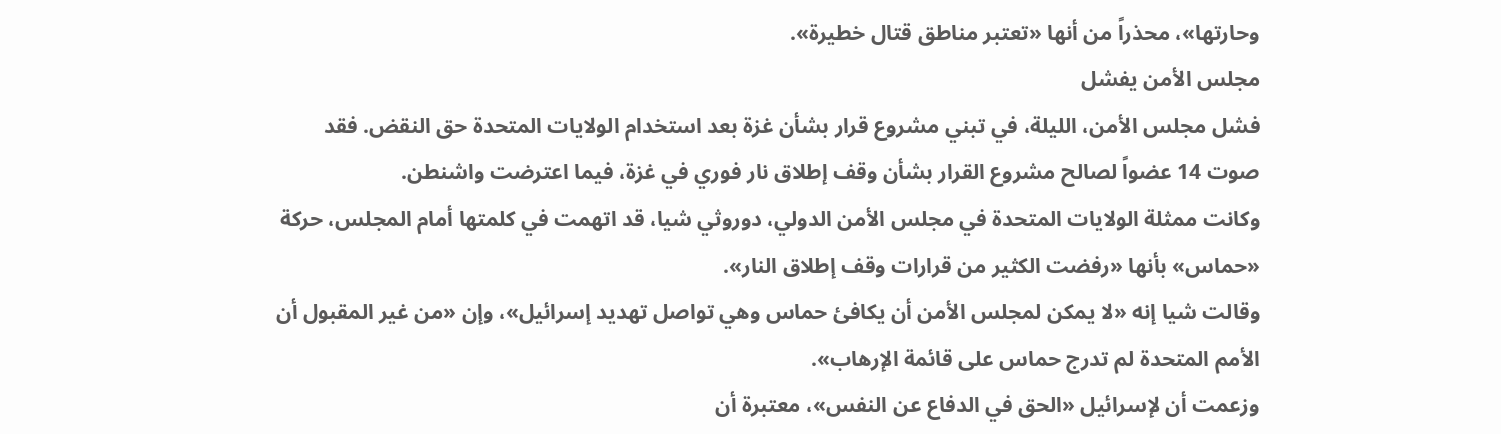وحارتها»، محذراً من أنها «تعتبر مناطق قتال خطيرة».
مجلس الأمن يفشل
فشل مجلس الأمن، الليلة، في تبني مشروع قرار بشأن غزة بعد استخدام الولايات المتحدة حق النقض. فقد صوت 14 عضواً لصالح مشروع القرار بشأن وقف إطلاق نار فوري في غزة، فيما اعترضت واشنطن.
وكانت ممثلة الولايات المتحدة في مجلس الأمن الدولي، دوروثي شيا، قد اتهمت في كلمتها أمام المجلس، حركة «حماس» بأنها «رفضت الكثير من قرارات وقف إطلاق النار».
وقالت شيا إنه «لا يمكن لمجلس الأمن أن يكافئ حماس وهي تواصل تهديد إسرائيل»، وإن «من غير المقبول أن الأمم المتحدة لم تدرج حماس على قائمة الإرهاب».
وزعمت أن لإسرائيل «الحق في الدفاع عن النفس»، معتبرة أن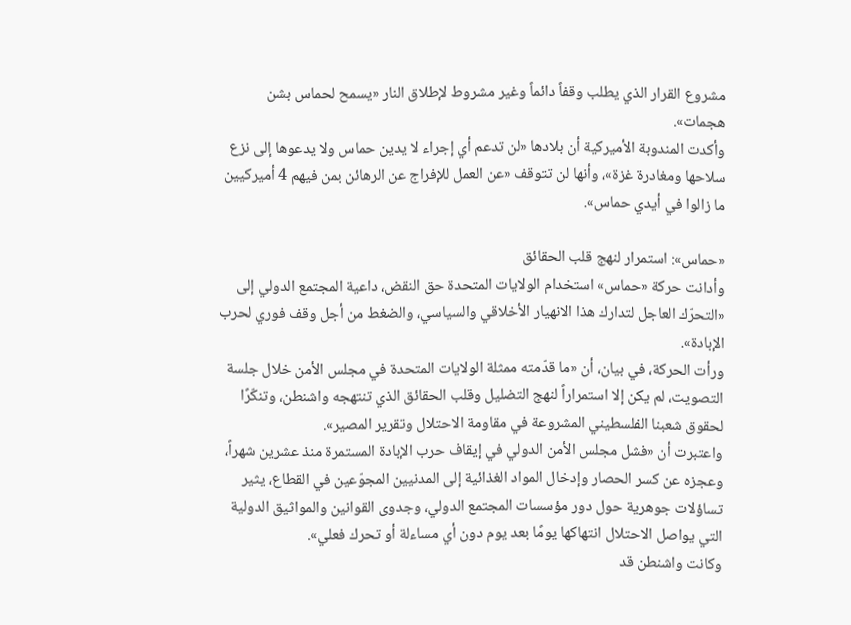مشروع القرار الذي يطلب وقفاً دائماً وغير مشروط لإطلاق النار «يسمح لحماس بشن هجمات».
وأكدت المندوبة الأميركية أن بلادها «لن تدعم أي إجراء لا يدين حماس ولا يدعوها إلى نزع سلاحها ومغادرة غزة»، وأنها لن تتوقف «عن العمل للإفراج عن الرهائن بمن فيهم 4 أميركيين ما زالوا في أيدي حماس».

«حماس»: استمرار لنهج قلب الحقائق
وأدانت حركة «حماس» استخدام الولايات المتحدة حق النقض، داعية المجتمع الدولي إلى «التحرّك العاجل لتدارك هذا الانهيار الأخلاقي والسياسي، والضغط من أجل وقف فوري لحرب الإبادة».
ورأت الحركة، في بيان، أن «ما قدّمته ممثلة الولايات المتحدة في مجلس الأمن خلال جلسة التصويت، لم يكن إلا استمراراً لنهج التضليل وقلب الحقائق الذي تنتهجه واشنطن، وتنكّرًا لحقوق شعبنا الفلسطيني المشروعة في مقاومة الاحتلال وتقرير المصير».
واعتبرت أن «فشل مجلس الأمن الدولي في إيقاف حرب الإبادة المستمرة منذ عشرين شهراً، وعجزه عن كسر الحصار وإدخال المواد الغذائية إلى المدنيين المجوّعين في القطاع، يثير تساؤلات جوهرية حول دور مؤسسات المجتمع الدولي، وجدوى القوانين والمواثيق الدولية التي يواصل الاحتلال انتهاكها يومًا بعد يوم دون أي مساءلة أو تحرك فعلي».
وكانت واشنطن قد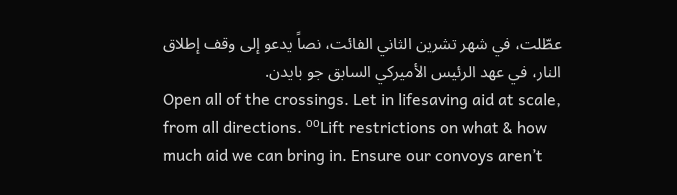عطّلت، في شهر تشرين الثاني الفائت، نصاً يدعو إلى وقف إطلاق النار، في عهد الرئيس الأميركي السابق جو بايدن.
Open all of the crossings. Let in lifesaving aid at scale, from all directions. ⁰⁰Lift restrictions on what & how much aid we can bring in. Ensure our convoys aren’t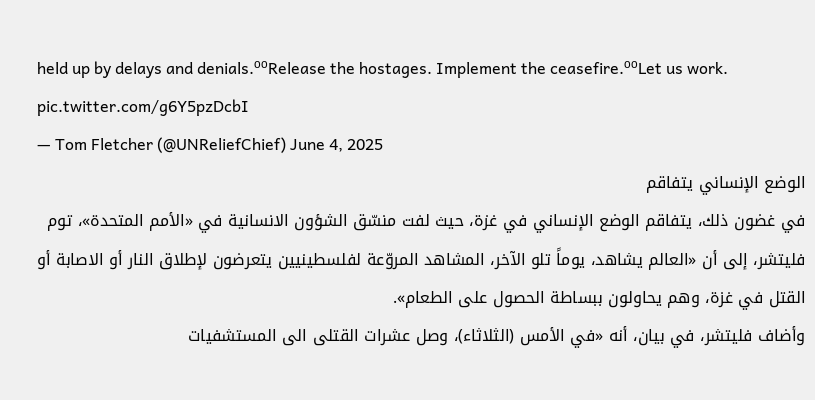held up by delays and denials.⁰⁰Release the hostages. Implement the ceasefire.⁰⁰Let us work. pic.twitter.com/g6Y5pzDcbI
— Tom Fletcher (@UNReliefChief) June 4, 2025
الوضع الإنساني يتفاقم
في غضون ذلك، يتفاقم الوضع الإنساني في غزة، حيث لفت منسّق الشؤون الانسانية في «الأمم المتحدة»، توم فليتشر، إلى أن «العالم يشاهد، يوماً تلو الآخر، المشاهد المروّعة لفلسطينيين يتعرضون لإطلاق النار أو الاصابة أو القتل في غزة، وهم يحاولون ببساطة الحصول على الطعام».
وأضاف فليتشر، في بيان، أنه «في الأمس (الثلاثاء)، وصل عشرات القتلى الى المستشفيات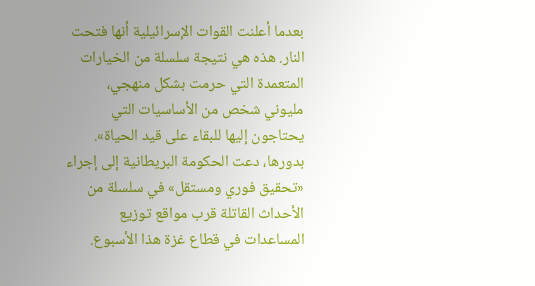بعدما أعلنت القوات الإسرائيلية أنها فتحت النار. هذه هي نتيجة سلسلة من الخيارات المتعمدة التي حرمت بشكل منهجي، مليوني شخص من الأساسيات التي يحتاجون إليها للبقاء على قيد الحياة».
بدورها، دعت الحكومة البريطانية إلى إجراء «تحقيق فوري ومستقل» في سلسلة من الأحداث القاتلة قرب مواقع توزيع المساعدات في قطاع غزة هذا الأسبوع.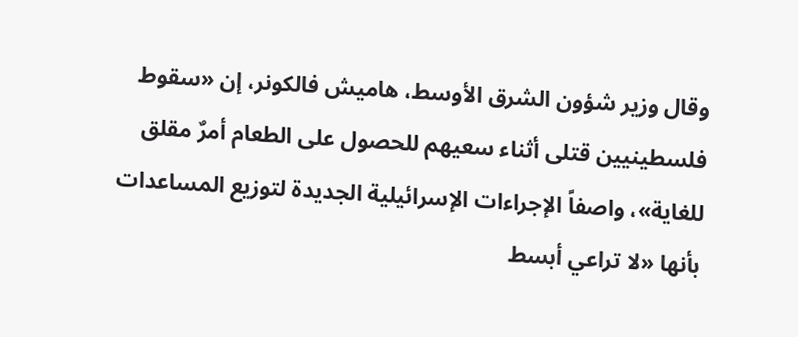وقال وزير شؤون الشرق الأوسط، هاميش فالكونر، إن «سقوط فلسطينيين قتلى أثناء سعيهم للحصول على الطعام أمرٌ مقلق للغاية»، واصفاً الإجراءات الإسرائيلية الجديدة لتوزيع المساعدات بأنها «لا تراعي أبسط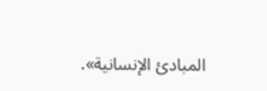المبادئ الإنسانية».